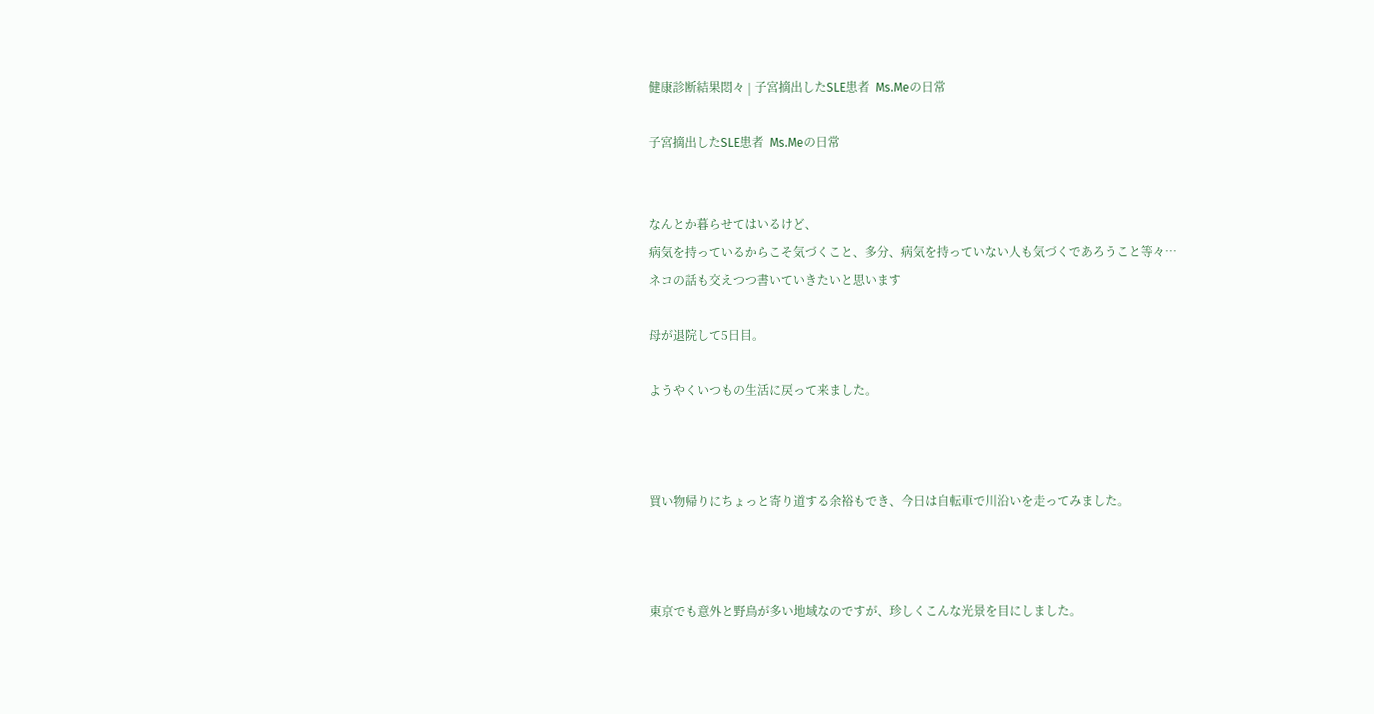健康診断結果悶々 | 子宮摘出したSLE患者  Ms.Meの日常

子宮摘出したSLE患者  Ms.Meの日常


なんとか暮らせてはいるけど、
病気を持っているからこそ気づくこと、多分、病気を持っていない人も気づくであろうこと等々…
ネコの話も交えつつ書いていきたいと思います

母が退院して5日目。

ようやくいつもの生活に戻って来ました。



買い物帰りにちょっと寄り道する余裕もでき、今日は自転車で川沿いを走ってみました。



東京でも意外と野鳥が多い地域なのですが、珍しくこんな光景を目にしました。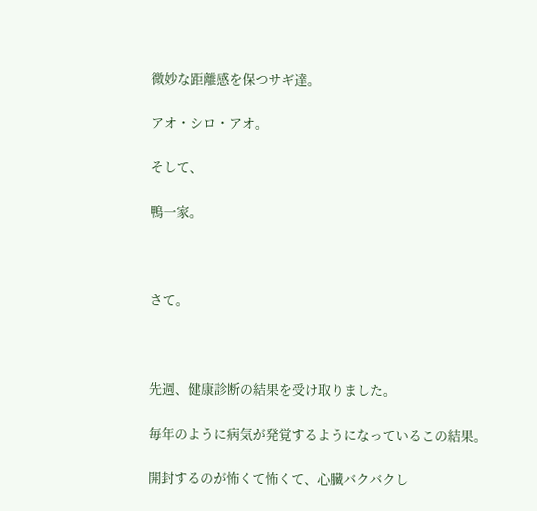微妙な距離感を保つサギ達。

アオ・シロ・アオ。

そして、

鴨一家。



さて。



先週、健康診断の結果を受け取りました。

毎年のように病気が発覚するようになっているこの結果。

開封するのが怖くて怖くて、心臓バクバクし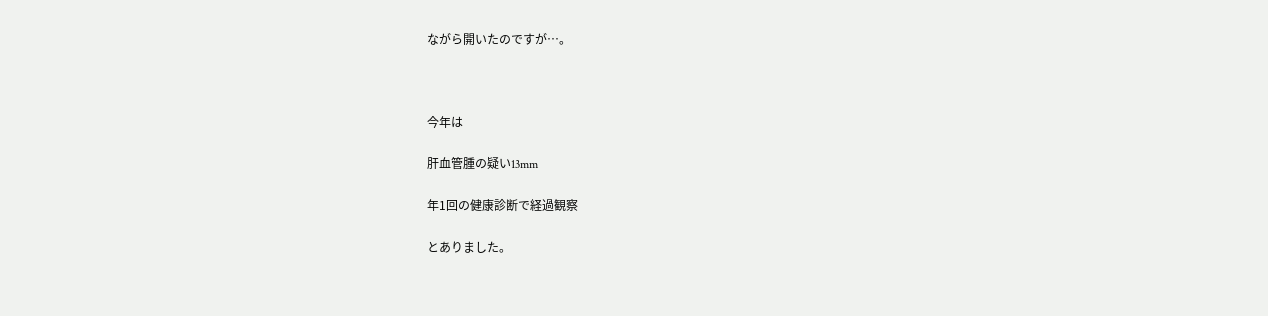ながら開いたのですが…。



今年は

肝血管腫の疑い13mm

年1回の健康診断で経過観察

とありました。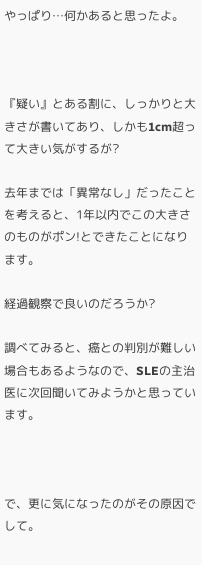やっぱり…何かあると思ったよ。



『疑い』とある割に、しっかりと大きさが書いてあり、しかも1cm超って大きい気がするが?

去年までは「異常なし」だったことを考えると、1年以内でこの大きさのものがポン!とできたことになります。

経過観察で良いのだろうか?

調べてみると、癌との判別が難しい場合もあるようなので、SLEの主治医に次回聞いてみようかと思っています。



で、更に気になったのがその原因でして。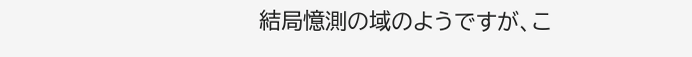結局憶測の域のようですが、こ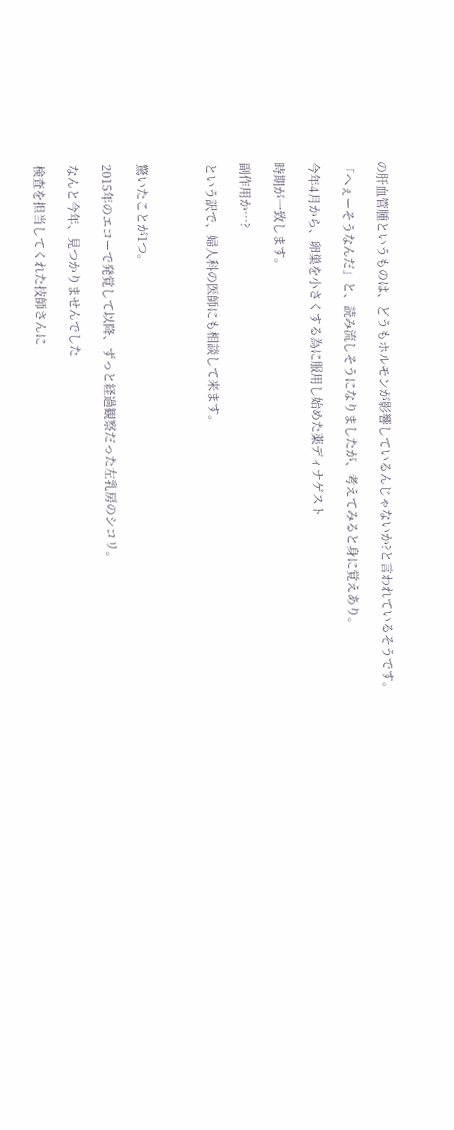の肝血管腫というものは、どうもホルモンが影響しているんじゃないか?と言われているそうです。

「へぇーそうなんだ」と、読み流しそうになりましたが、考えてみると身に覚えあり。

今年4月から、卵巣を小さくする為に服用し始めた薬ディナゲスト

時期が一致します。

副作用か…?

という訳で、婦人科の医師にも相談して来ます。



驚いたことが1つ。

2015年のエコーで発覚して以降、ずっと経過観察だった左乳房のシコリ。

なんと今年、見つかりませんでした

検査を担当してくれた技師さんに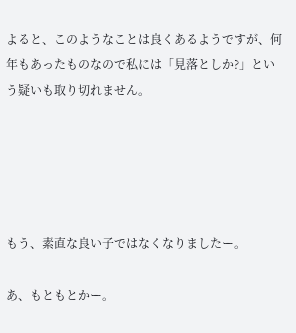よると、このようなことは良くあるようですが、何年もあったものなので私には「見落としか?」という疑いも取り切れません。





もう、素直な良い子ではなくなりましたー。

あ、もともとかー。